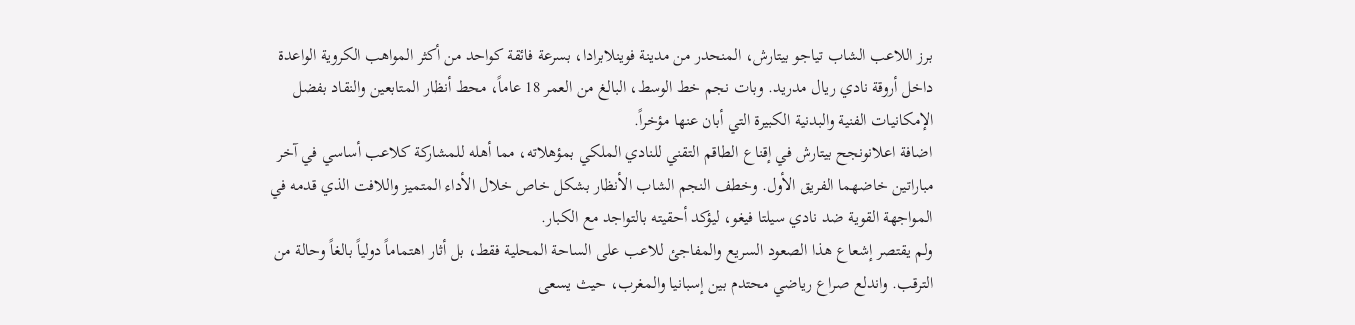برز اللاعب الشاب تياجو بيتارش، المنحدر من مدينة فوينلابرادا، بسرعة فائقة كواحد من أكثر المواهب الكروية الواعدة داخل أروقة نادي ريال مدريد. وبات نجم خط الوسط، البالغ من العمر 18 عاماً، محط أنظار المتابعين والنقاد بفضل الإمكانيات الفنية والبدنية الكبيرة التي أبان عنها مؤخراً.
اضافة اعلانونجح بيتارش في إقناع الطاقم التقني للنادي الملكي بمؤهلاته، مما أهله للمشاركة كلاعب أساسي في آخر مباراتين خاضهما الفريق الأول. وخطف النجم الشاب الأنظار بشكل خاص خلال الأداء المتميز واللافت الذي قدمه في المواجهة القوية ضد نادي سيلتا فيغو، ليؤكد أحقيته بالتواجد مع الكبار.
ولم يقتصر إشعاع هذا الصعود السريع والمفاجئ للاعب على الساحة المحلية فقط، بل أثار اهتماماً دولياً بالغاً وحالة من الترقب. واندلع صراع رياضي محتدم بين إسبانيا والمغرب، حيث يسعى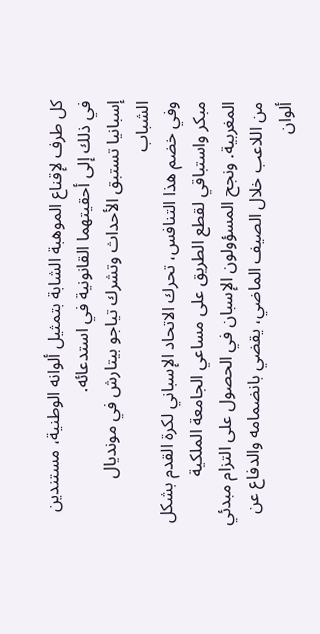كل طرف لإقناع الموهبة الشابة بتمثيل ألوانه الوطنية، مستندين في ذلك إلى أحقيتهما القانونية في استدعائه.
إسبانيا تستبق الأحداث وتشرك تياجو بيتارش في مونديال الشباب
وفي خضم هذا التنافس، تحرك الاتحاد الإسباني لكرة القدم بشكل مبكر واستباقي لقطع الطريق على مساعي الجامعة الملكية المغربية. ونجح المسؤولون الإسبان في الحصول على التزام مبدئي من اللاعب خلال الصيف الماضي، يقضي بانضمامه والدفاع عن ألوان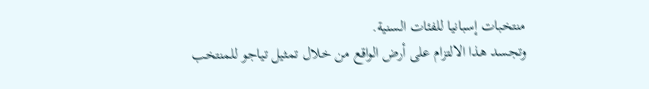منتخبات إسبانيا للفئات السنية.
وتجسد هذا الالتزام على أرض الواقع من خلال تمثيل تياجو للمنتخب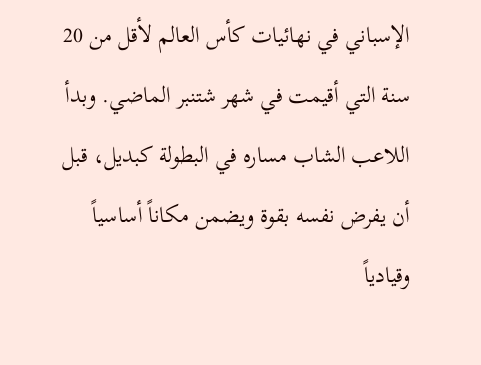الإسباني في نهائيات كأس العالم لأقل من 20 سنة التي أقيمت في شهر شتنبر الماضي. وبدأ اللاعب الشاب مساره في البطولة كبديل، قبل أن يفرض نفسه بقوة ويضمن مكاناً أساسياً وقيادياً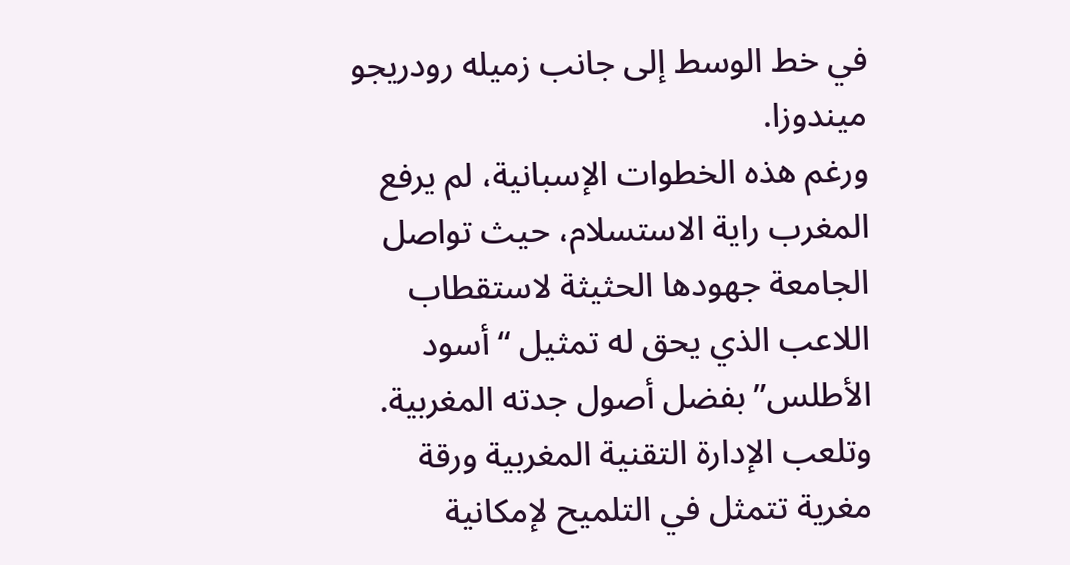في خط الوسط إلى جانب زميله رودريجو ميندوزا.
ورغم هذه الخطوات الإسبانية، لم يرفع المغرب راية الاستسلام، حيث تواصل الجامعة جهودها الحثيثة لاستقطاب اللاعب الذي يحق له تمثيل “أسود الأطلس” بفضل أصول جدته المغربية. وتلعب الإدارة التقنية المغربية ورقة مغرية تتمثل في التلميح لإمكانية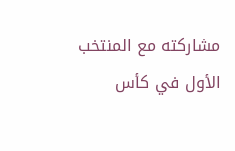مشاركته مع المنتخب الأول في كأس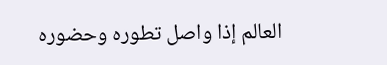العالم إذا واصل تطوره وحضوره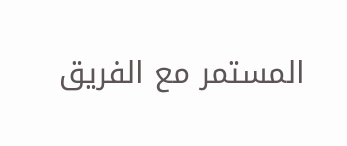المستمر مع الفريق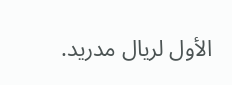الأول لريال مدريد.